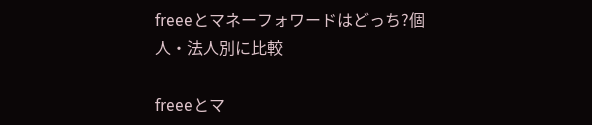freeeとマネーフォワードはどっち?個人・法人別に比較

freeeとマ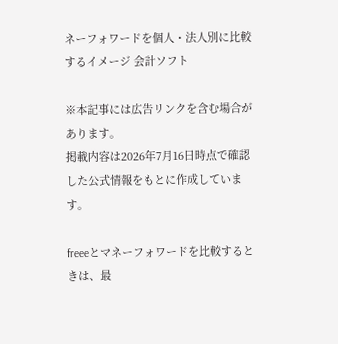ネーフォワードを個人・法人別に比較するイメージ 会計ソフト

※本記事には広告リンクを含む場合があります。
掲載内容は2026年7月16日時点で確認した公式情報をもとに作成しています。

freeeとマネーフォワードを比較するときは、最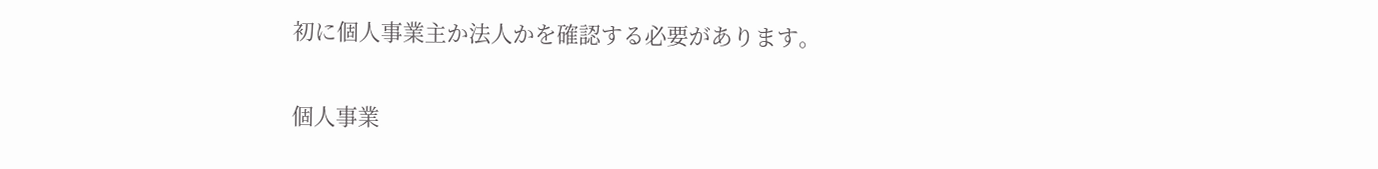初に個人事業主か法人かを確認する必要があります。

個人事業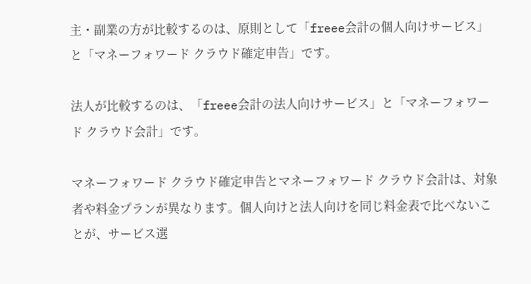主・副業の方が比較するのは、原則として「freee会計の個人向けサービス」と「マネーフォワード クラウド確定申告」です。

法人が比較するのは、「freee会計の法人向けサービス」と「マネーフォワード クラウド会計」です。

マネーフォワード クラウド確定申告とマネーフォワード クラウド会計は、対象者や料金プランが異なります。個人向けと法人向けを同じ料金表で比べないことが、サービス選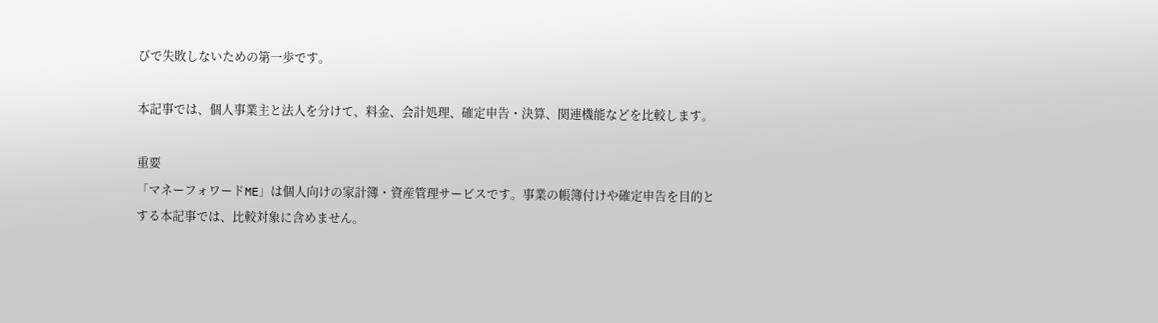びで失敗しないための第一歩です。

本記事では、個人事業主と法人を分けて、料金、会計処理、確定申告・決算、関連機能などを比較します。

重要
「マネーフォワードME」は個人向けの家計簿・資産管理サービスです。事業の帳簿付けや確定申告を目的とする本記事では、比較対象に含めません。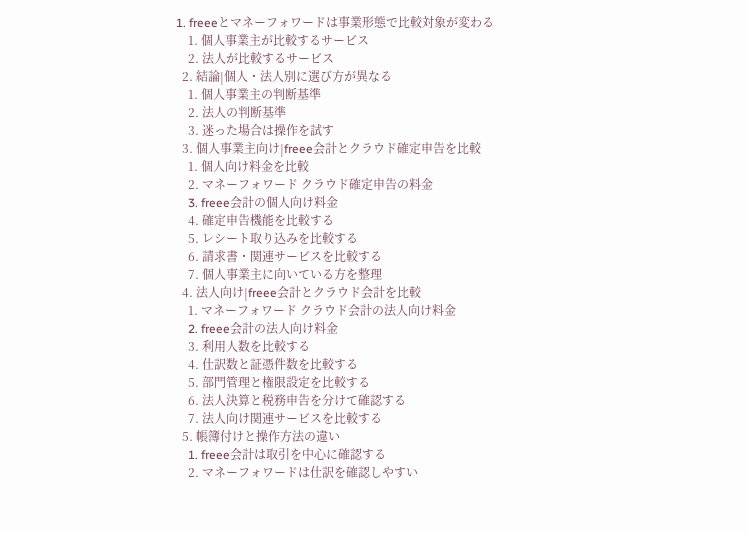1. freeeとマネーフォワードは事業形態で比較対象が変わる
    1. 個人事業主が比較するサービス
    2. 法人が比較するサービス
  2. 結論|個人・法人別に選び方が異なる
    1. 個人事業主の判断基準
    2. 法人の判断基準
    3. 迷った場合は操作を試す
  3. 個人事業主向け|freee会計とクラウド確定申告を比較
    1. 個人向け料金を比較
    2. マネーフォワード クラウド確定申告の料金
    3. freee会計の個人向け料金
    4. 確定申告機能を比較する
    5. レシート取り込みを比較する
    6. 請求書・関連サービスを比較する
    7. 個人事業主に向いている方を整理
  4. 法人向け|freee会計とクラウド会計を比較
    1. マネーフォワード クラウド会計の法人向け料金
    2. freee会計の法人向け料金
    3. 利用人数を比較する
    4. 仕訳数と証憑件数を比較する
    5. 部門管理と権限設定を比較する
    6. 法人決算と税務申告を分けて確認する
    7. 法人向け関連サービスを比較する
  5. 帳簿付けと操作方法の違い
    1. freee会計は取引を中心に確認する
    2. マネーフォワードは仕訳を確認しやすい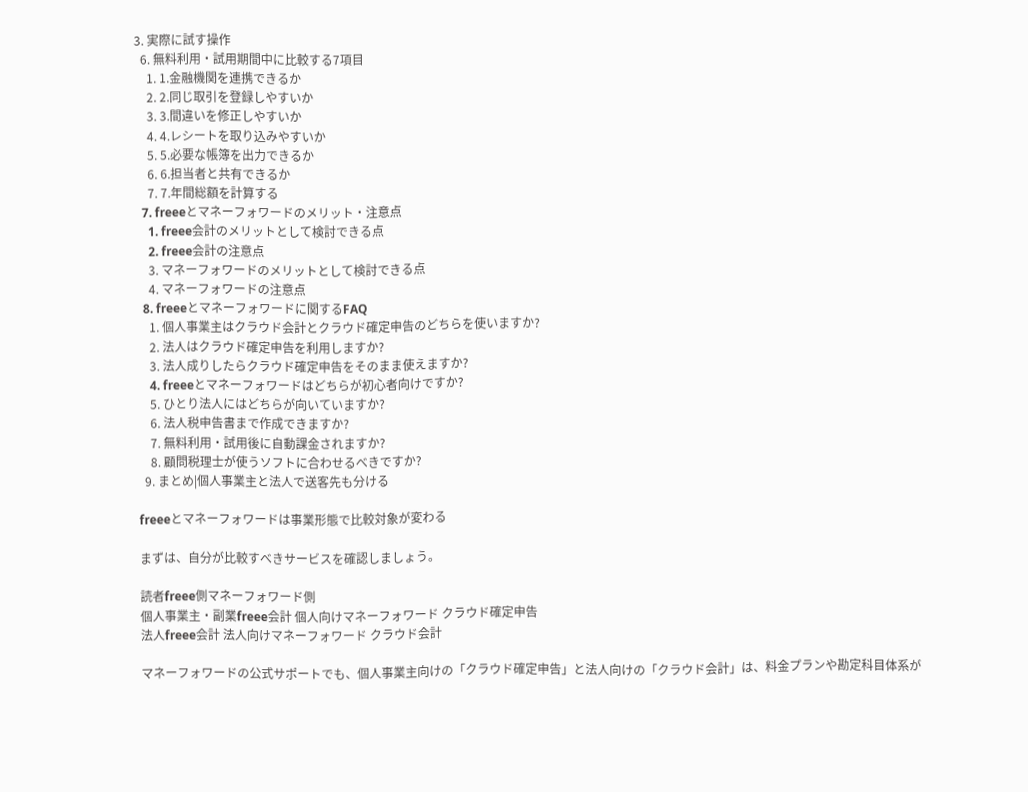3. 実際に試す操作
  6. 無料利用・試用期間中に比較する7項目
    1. 1.金融機関を連携できるか
    2. 2.同じ取引を登録しやすいか
    3. 3.間違いを修正しやすいか
    4. 4.レシートを取り込みやすいか
    5. 5.必要な帳簿を出力できるか
    6. 6.担当者と共有できるか
    7. 7.年間総額を計算する
  7. freeeとマネーフォワードのメリット・注意点
    1. freee会計のメリットとして検討できる点
    2. freee会計の注意点
    3. マネーフォワードのメリットとして検討できる点
    4. マネーフォワードの注意点
  8. freeeとマネーフォワードに関するFAQ
    1. 個人事業主はクラウド会計とクラウド確定申告のどちらを使いますか?
    2. 法人はクラウド確定申告を利用しますか?
    3. 法人成りしたらクラウド確定申告をそのまま使えますか?
    4. freeeとマネーフォワードはどちらが初心者向けですか?
    5. ひとり法人にはどちらが向いていますか?
    6. 法人税申告書まで作成できますか?
    7. 無料利用・試用後に自動課金されますか?
    8. 顧問税理士が使うソフトに合わせるべきですか?
  9. まとめ|個人事業主と法人で送客先も分ける

freeeとマネーフォワードは事業形態で比較対象が変わる

まずは、自分が比較すべきサービスを確認しましょう。

読者freee側マネーフォワード側
個人事業主・副業freee会計 個人向けマネーフォワード クラウド確定申告
法人freee会計 法人向けマネーフォワード クラウド会計

マネーフォワードの公式サポートでも、個人事業主向けの「クラウド確定申告」と法人向けの「クラウド会計」は、料金プランや勘定科目体系が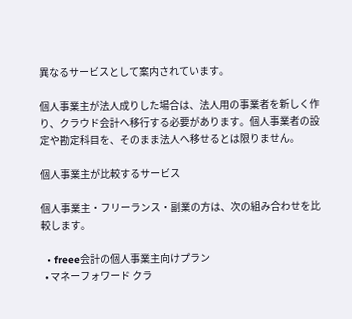異なるサービスとして案内されています。

個人事業主が法人成りした場合は、法人用の事業者を新しく作り、クラウド会計へ移行する必要があります。個人事業者の設定や勘定科目を、そのまま法人へ移せるとは限りません。

個人事業主が比較するサービス

個人事業主・フリーランス・副業の方は、次の組み合わせを比較します。

  • freee会計の個人事業主向けプラン
  • マネーフォワード クラ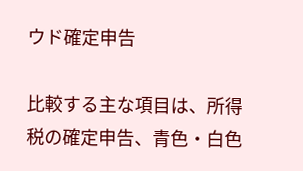ウド確定申告

比較する主な項目は、所得税の確定申告、青色・白色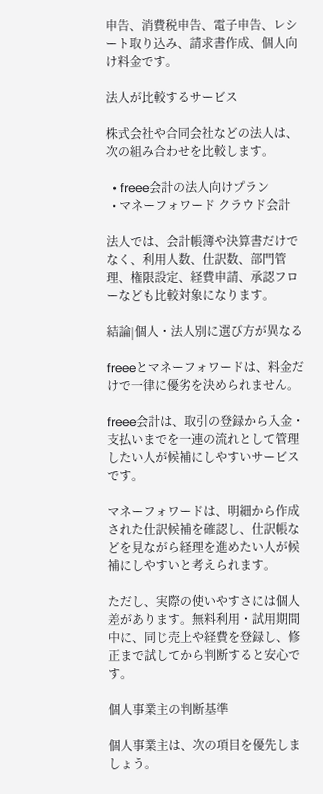申告、消費税申告、電子申告、レシート取り込み、請求書作成、個人向け料金です。

法人が比較するサービス

株式会社や合同会社などの法人は、次の組み合わせを比較します。

  • freee会計の法人向けプラン
  • マネーフォワード クラウド会計

法人では、会計帳簿や決算書だけでなく、利用人数、仕訳数、部門管理、権限設定、経費申請、承認フローなども比較対象になります。

結論|個人・法人別に選び方が異なる

freeeとマネーフォワードは、料金だけで一律に優劣を決められません。

freee会計は、取引の登録から入金・支払いまでを一連の流れとして管理したい人が候補にしやすいサービスです。

マネーフォワードは、明細から作成された仕訳候補を確認し、仕訳帳などを見ながら経理を進めたい人が候補にしやすいと考えられます。

ただし、実際の使いやすさには個人差があります。無料利用・試用期間中に、同じ売上や経費を登録し、修正まで試してから判断すると安心です。

個人事業主の判断基準

個人事業主は、次の項目を優先しましょう。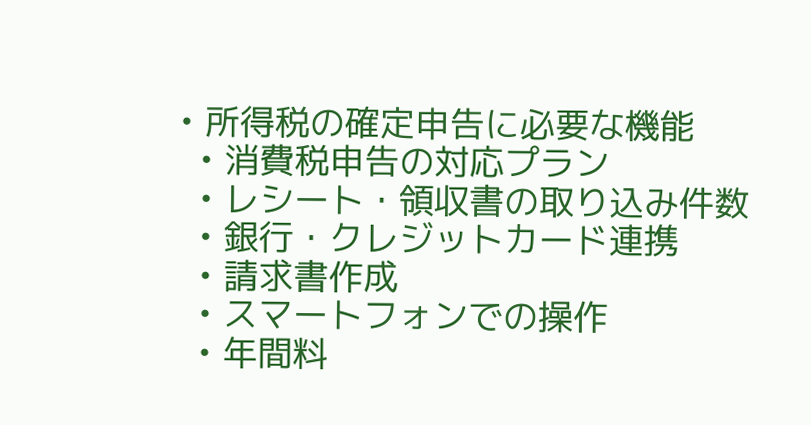• 所得税の確定申告に必要な機能
  • 消費税申告の対応プラン
  • レシート・領収書の取り込み件数
  • 銀行・クレジットカード連携
  • 請求書作成
  • スマートフォンでの操作
  • 年間料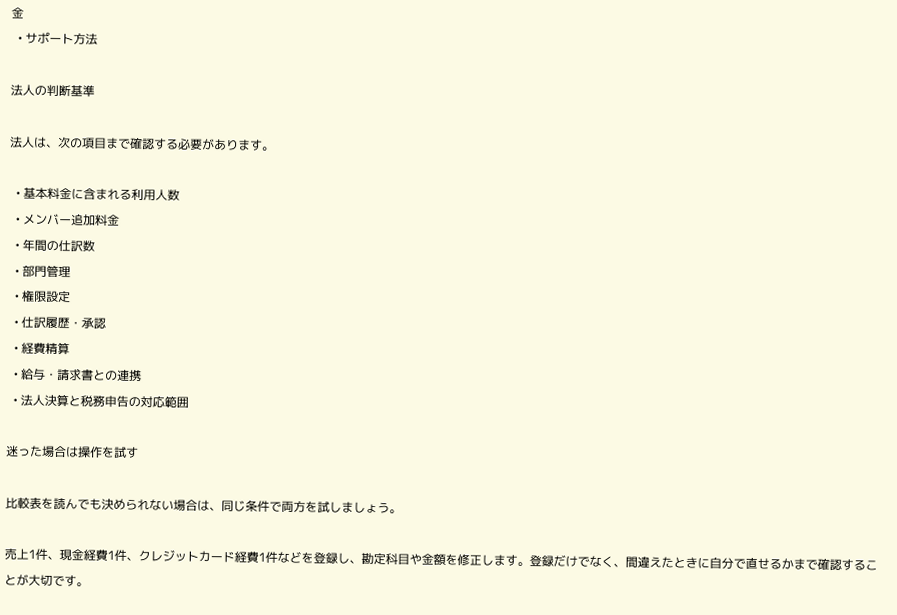金
  • サポート方法

法人の判断基準

法人は、次の項目まで確認する必要があります。

  • 基本料金に含まれる利用人数
  • メンバー追加料金
  • 年間の仕訳数
  • 部門管理
  • 権限設定
  • 仕訳履歴・承認
  • 経費精算
  • 給与・請求書との連携
  • 法人決算と税務申告の対応範囲

迷った場合は操作を試す

比較表を読んでも決められない場合は、同じ条件で両方を試しましょう。

売上1件、現金経費1件、クレジットカード経費1件などを登録し、勘定科目や金額を修正します。登録だけでなく、間違えたときに自分で直せるかまで確認することが大切です。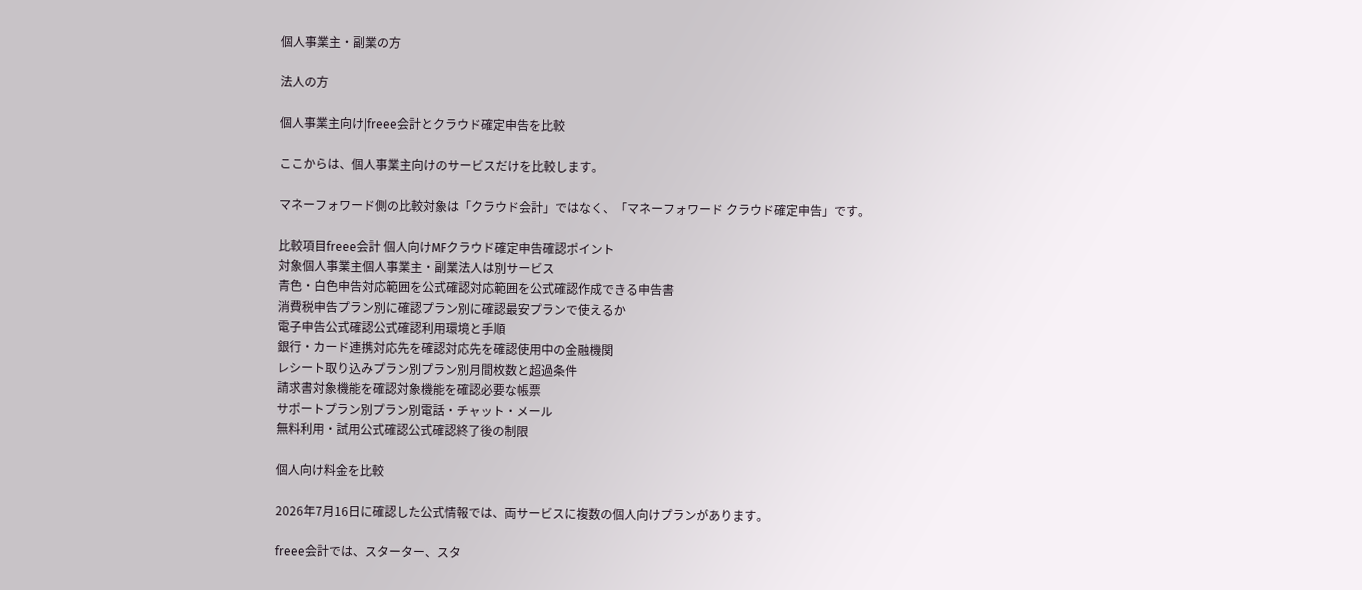個人事業主・副業の方

法人の方

個人事業主向け|freee会計とクラウド確定申告を比較

ここからは、個人事業主向けのサービスだけを比較します。

マネーフォワード側の比較対象は「クラウド会計」ではなく、「マネーフォワード クラウド確定申告」です。

比較項目freee会計 個人向けMFクラウド確定申告確認ポイント
対象個人事業主個人事業主・副業法人は別サービス
青色・白色申告対応範囲を公式確認対応範囲を公式確認作成できる申告書
消費税申告プラン別に確認プラン別に確認最安プランで使えるか
電子申告公式確認公式確認利用環境と手順
銀行・カード連携対応先を確認対応先を確認使用中の金融機関
レシート取り込みプラン別プラン別月間枚数と超過条件
請求書対象機能を確認対象機能を確認必要な帳票
サポートプラン別プラン別電話・チャット・メール
無料利用・試用公式確認公式確認終了後の制限

個人向け料金を比較

2026年7月16日に確認した公式情報では、両サービスに複数の個人向けプランがあります。

freee会計では、スターター、スタ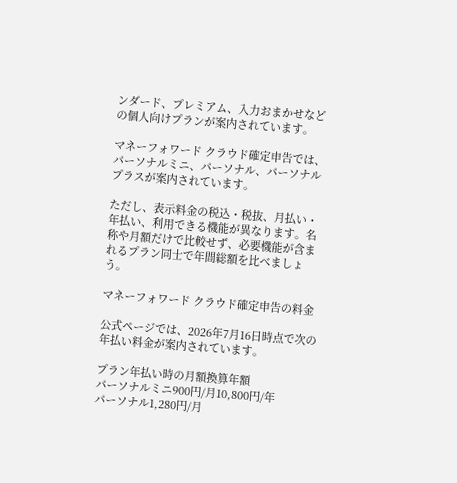ンダード、プレミアム、入力おまかせなどの個人向けプランが案内されています。

マネーフォワード クラウド確定申告では、パーソナルミニ、パーソナル、パーソナルプラスが案内されています。

ただし、表示料金の税込・税抜、月払い・年払い、利用できる機能が異なります。名称や月額だけで比較せず、必要機能が含まれるプラン同士で年間総額を比べましょう。

マネーフォワード クラウド確定申告の料金

公式ページでは、2026年7月16日時点で次の年払い料金が案内されています。

プラン年払い時の月額換算年額
パーソナルミニ900円/月10,800円/年
パーソナル1,280円/月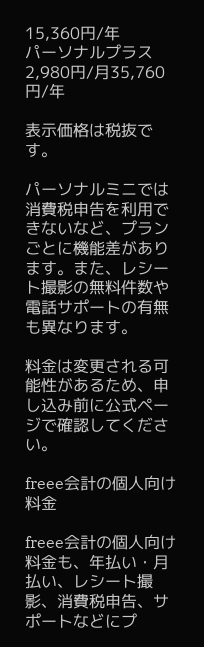15,360円/年
パーソナルプラス2,980円/月35,760円/年

表示価格は税抜です。

パーソナルミニでは消費税申告を利用できないなど、プランごとに機能差があります。また、レシート撮影の無料件数や電話サポートの有無も異なります。

料金は変更される可能性があるため、申し込み前に公式ページで確認してください。

freee会計の個人向け料金

freee会計の個人向け料金も、年払い・月払い、レシート撮影、消費税申告、サポートなどにプ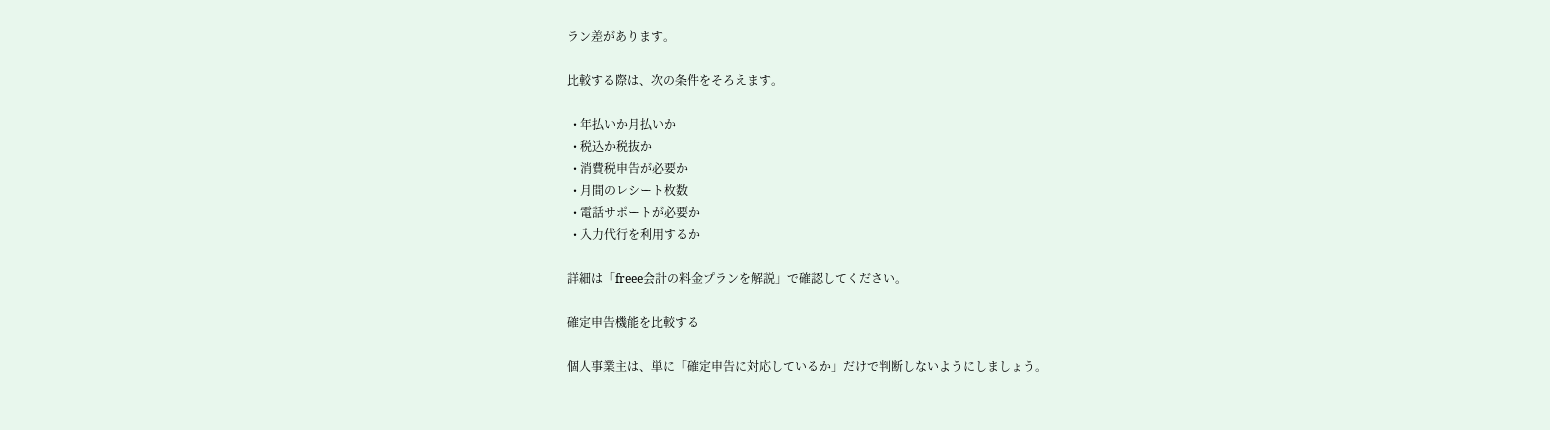ラン差があります。

比較する際は、次の条件をそろえます。

  • 年払いか月払いか
  • 税込か税抜か
  • 消費税申告が必要か
  • 月間のレシート枚数
  • 電話サポートが必要か
  • 入力代行を利用するか

詳細は「freee会計の料金プランを解説」で確認してください。

確定申告機能を比較する

個人事業主は、単に「確定申告に対応しているか」だけで判断しないようにしましょう。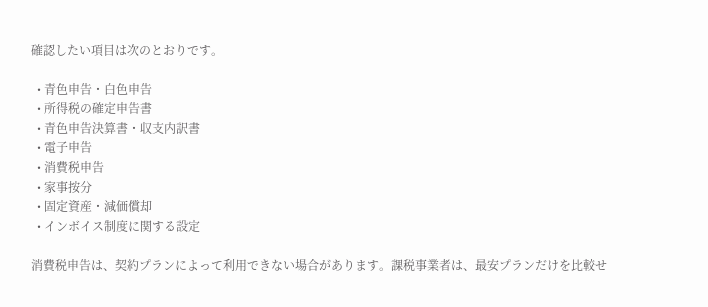確認したい項目は次のとおりです。

  • 青色申告・白色申告
  • 所得税の確定申告書
  • 青色申告決算書・収支内訳書
  • 電子申告
  • 消費税申告
  • 家事按分
  • 固定資産・減価償却
  • インボイス制度に関する設定

消費税申告は、契約プランによって利用できない場合があります。課税事業者は、最安プランだけを比較せ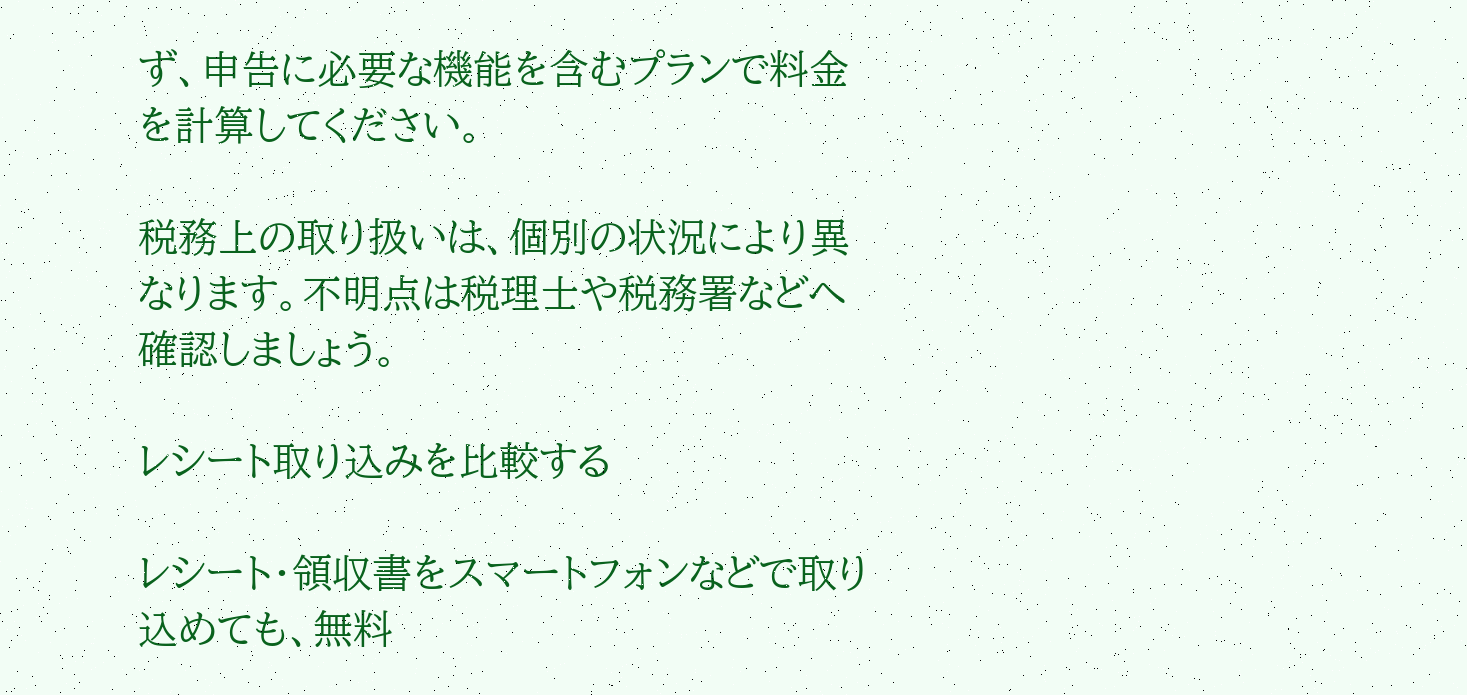ず、申告に必要な機能を含むプランで料金を計算してください。

税務上の取り扱いは、個別の状況により異なります。不明点は税理士や税務署などへ確認しましょう。

レシート取り込みを比較する

レシート・領収書をスマートフォンなどで取り込めても、無料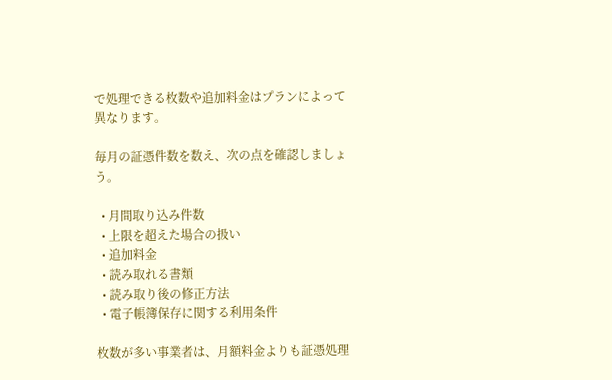で処理できる枚数や追加料金はプランによって異なります。

毎月の証憑件数を数え、次の点を確認しましょう。

  • 月間取り込み件数
  • 上限を超えた場合の扱い
  • 追加料金
  • 読み取れる書類
  • 読み取り後の修正方法
  • 電子帳簿保存に関する利用条件

枚数が多い事業者は、月額料金よりも証憑処理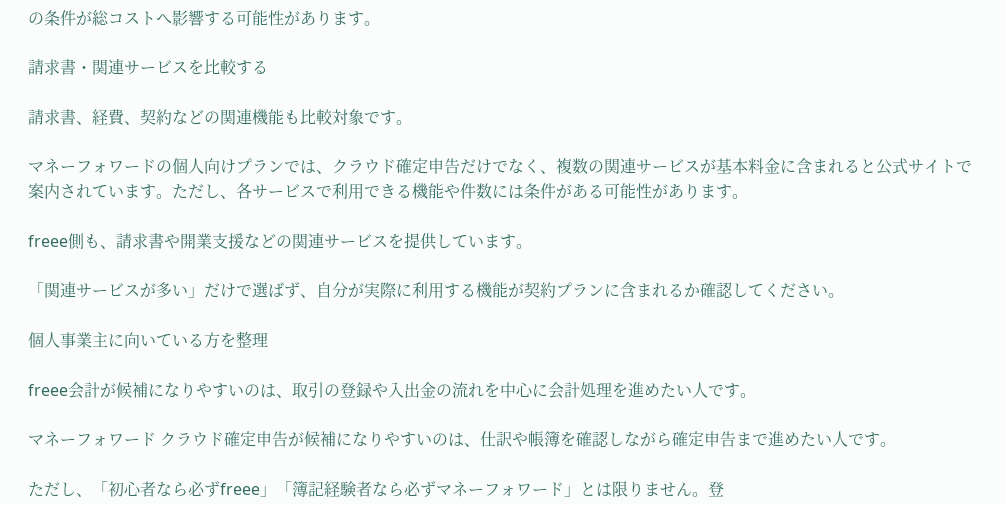の条件が総コストへ影響する可能性があります。

請求書・関連サービスを比較する

請求書、経費、契約などの関連機能も比較対象です。

マネーフォワードの個人向けプランでは、クラウド確定申告だけでなく、複数の関連サービスが基本料金に含まれると公式サイトで案内されています。ただし、各サービスで利用できる機能や件数には条件がある可能性があります。

freee側も、請求書や開業支援などの関連サービスを提供しています。

「関連サービスが多い」だけで選ばず、自分が実際に利用する機能が契約プランに含まれるか確認してください。

個人事業主に向いている方を整理

freee会計が候補になりやすいのは、取引の登録や入出金の流れを中心に会計処理を進めたい人です。

マネーフォワード クラウド確定申告が候補になりやすいのは、仕訳や帳簿を確認しながら確定申告まで進めたい人です。

ただし、「初心者なら必ずfreee」「簿記経験者なら必ずマネーフォワード」とは限りません。登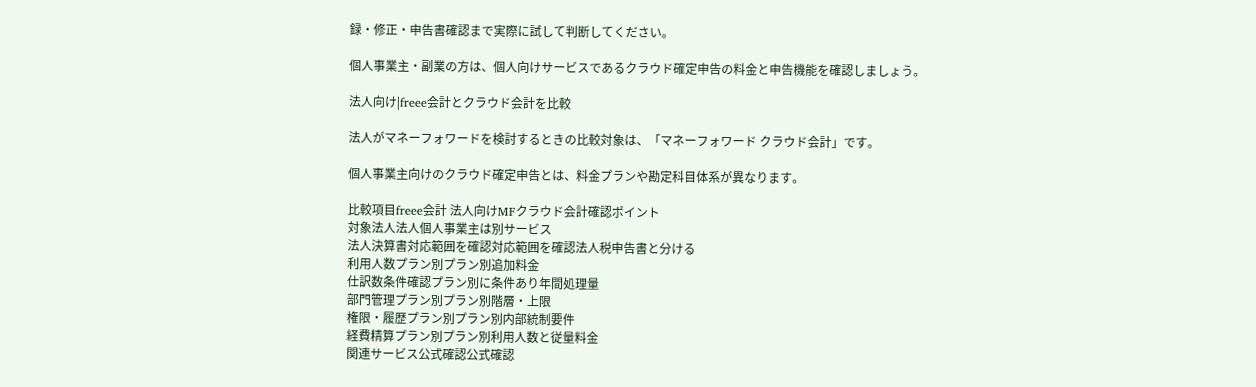録・修正・申告書確認まで実際に試して判断してください。

個人事業主・副業の方は、個人向けサービスであるクラウド確定申告の料金と申告機能を確認しましょう。

法人向け|freee会計とクラウド会計を比較

法人がマネーフォワードを検討するときの比較対象は、「マネーフォワード クラウド会計」です。

個人事業主向けのクラウド確定申告とは、料金プランや勘定科目体系が異なります。

比較項目freee会計 法人向けMFクラウド会計確認ポイント
対象法人法人個人事業主は別サービス
法人決算書対応範囲を確認対応範囲を確認法人税申告書と分ける
利用人数プラン別プラン別追加料金
仕訳数条件確認プラン別に条件あり年間処理量
部門管理プラン別プラン別階層・上限
権限・履歴プラン別プラン別内部統制要件
経費精算プラン別プラン別利用人数と従量料金
関連サービス公式確認公式確認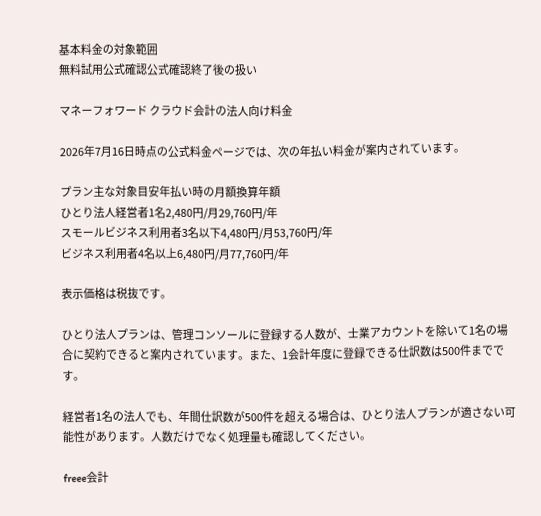基本料金の対象範囲
無料試用公式確認公式確認終了後の扱い

マネーフォワード クラウド会計の法人向け料金

2026年7月16日時点の公式料金ページでは、次の年払い料金が案内されています。

プラン主な対象目安年払い時の月額換算年額
ひとり法人経営者1名2,480円/月29,760円/年
スモールビジネス利用者3名以下4,480円/月53,760円/年
ビジネス利用者4名以上6,480円/月77,760円/年

表示価格は税抜です。

ひとり法人プランは、管理コンソールに登録する人数が、士業アカウントを除いて1名の場合に契約できると案内されています。また、1会計年度に登録できる仕訳数は500件までです。

経営者1名の法人でも、年間仕訳数が500件を超える場合は、ひとり法人プランが適さない可能性があります。人数だけでなく処理量も確認してください。

freee会計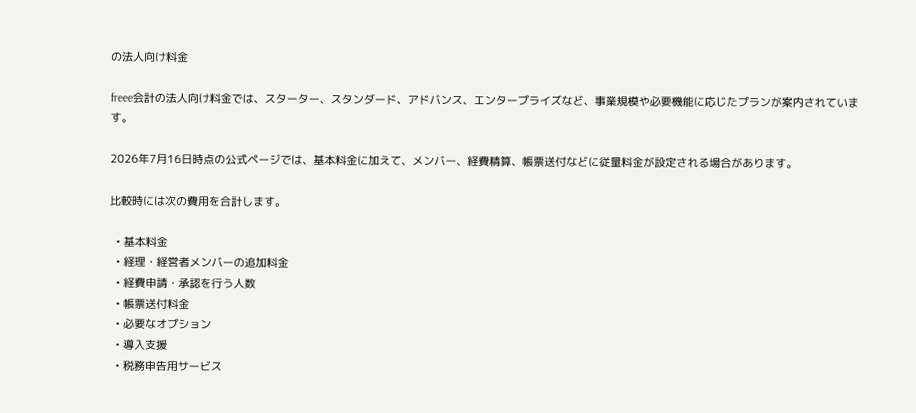の法人向け料金

freee会計の法人向け料金では、スターター、スタンダード、アドバンス、エンタープライズなど、事業規模や必要機能に応じたプランが案内されています。

2026年7月16日時点の公式ページでは、基本料金に加えて、メンバー、経費精算、帳票送付などに従量料金が設定される場合があります。

比較時には次の費用を合計します。

  • 基本料金
  • 経理・経営者メンバーの追加料金
  • 経費申請・承認を行う人数
  • 帳票送付料金
  • 必要なオプション
  • 導入支援
  • 税務申告用サービス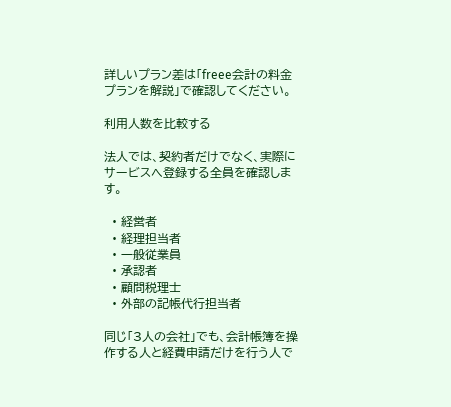詳しいプラン差は「freee会計の料金プランを解説」で確認してください。

利用人数を比較する

法人では、契約者だけでなく、実際にサービスへ登録する全員を確認します。

  • 経営者
  • 経理担当者
  • 一般従業員
  • 承認者
  • 顧問税理士
  • 外部の記帳代行担当者

同じ「3人の会社」でも、会計帳簿を操作する人と経費申請だけを行う人で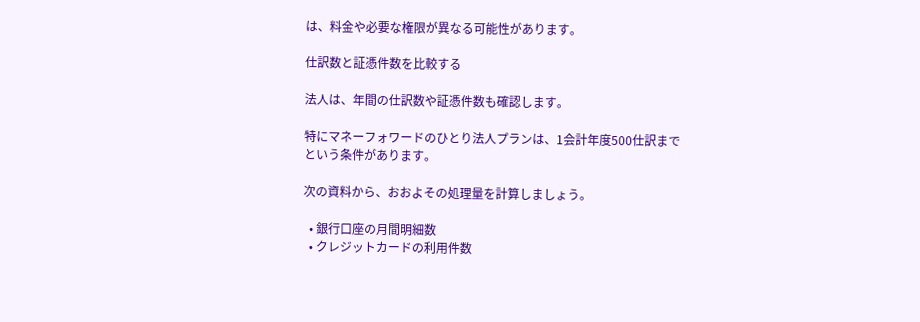は、料金や必要な権限が異なる可能性があります。

仕訳数と証憑件数を比較する

法人は、年間の仕訳数や証憑件数も確認します。

特にマネーフォワードのひとり法人プランは、1会計年度500仕訳までという条件があります。

次の資料から、おおよその処理量を計算しましょう。

  • 銀行口座の月間明細数
  • クレジットカードの利用件数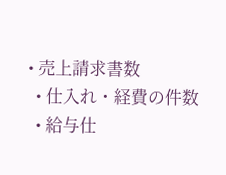• 売上請求書数
  • 仕入れ・経費の件数
  • 給与仕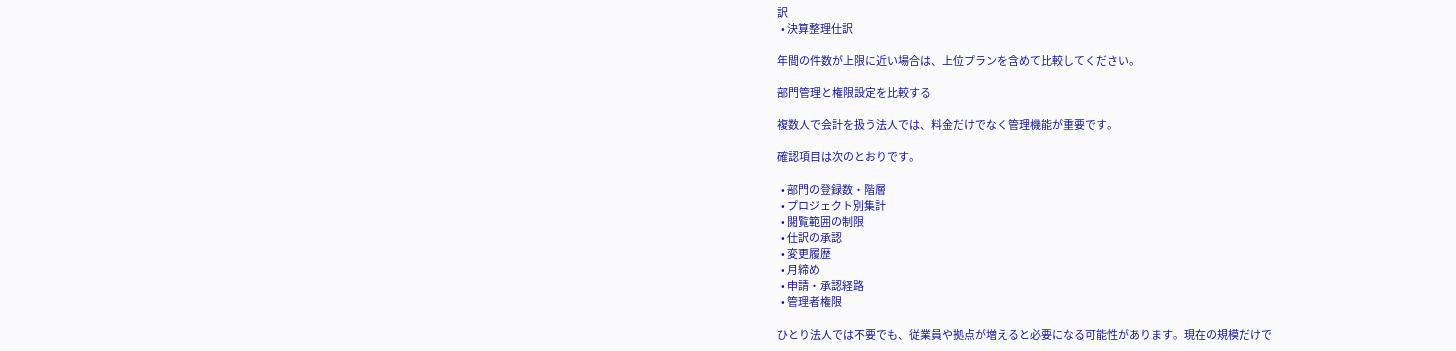訳
  • 決算整理仕訳

年間の件数が上限に近い場合は、上位プランを含めて比較してください。

部門管理と権限設定を比較する

複数人で会計を扱う法人では、料金だけでなく管理機能が重要です。

確認項目は次のとおりです。

  • 部門の登録数・階層
  • プロジェクト別集計
  • 閲覧範囲の制限
  • 仕訳の承認
  • 変更履歴
  • 月締め
  • 申請・承認経路
  • 管理者権限

ひとり法人では不要でも、従業員や拠点が増えると必要になる可能性があります。現在の規模だけで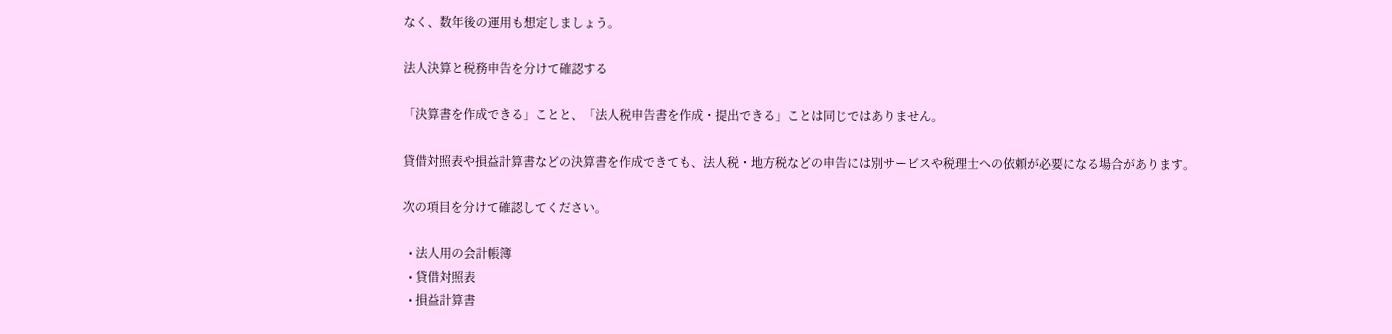なく、数年後の運用も想定しましょう。

法人決算と税務申告を分けて確認する

「決算書を作成できる」ことと、「法人税申告書を作成・提出できる」ことは同じではありません。

貸借対照表や損益計算書などの決算書を作成できても、法人税・地方税などの申告には別サービスや税理士への依頼が必要になる場合があります。

次の項目を分けて確認してください。

  • 法人用の会計帳簿
  • 貸借対照表
  • 損益計算書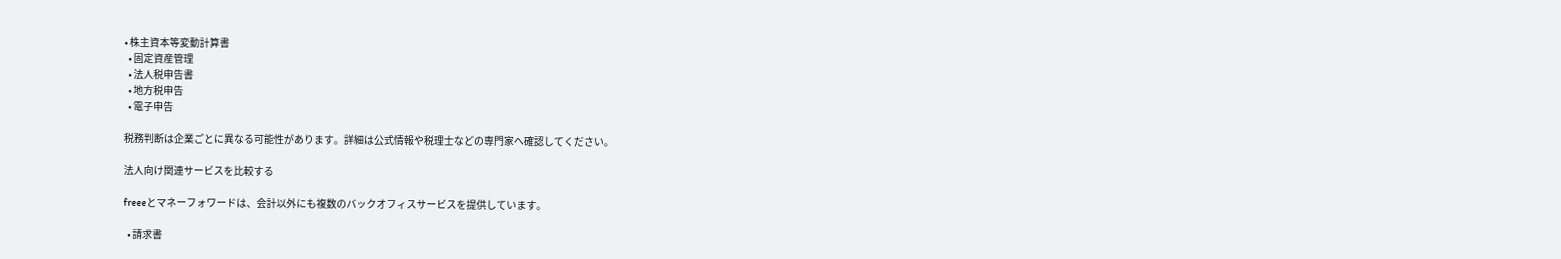• 株主資本等変動計算書
  • 固定資産管理
  • 法人税申告書
  • 地方税申告
  • 電子申告

税務判断は企業ごとに異なる可能性があります。詳細は公式情報や税理士などの専門家へ確認してください。

法人向け関連サービスを比較する

freeeとマネーフォワードは、会計以外にも複数のバックオフィスサービスを提供しています。

  • 請求書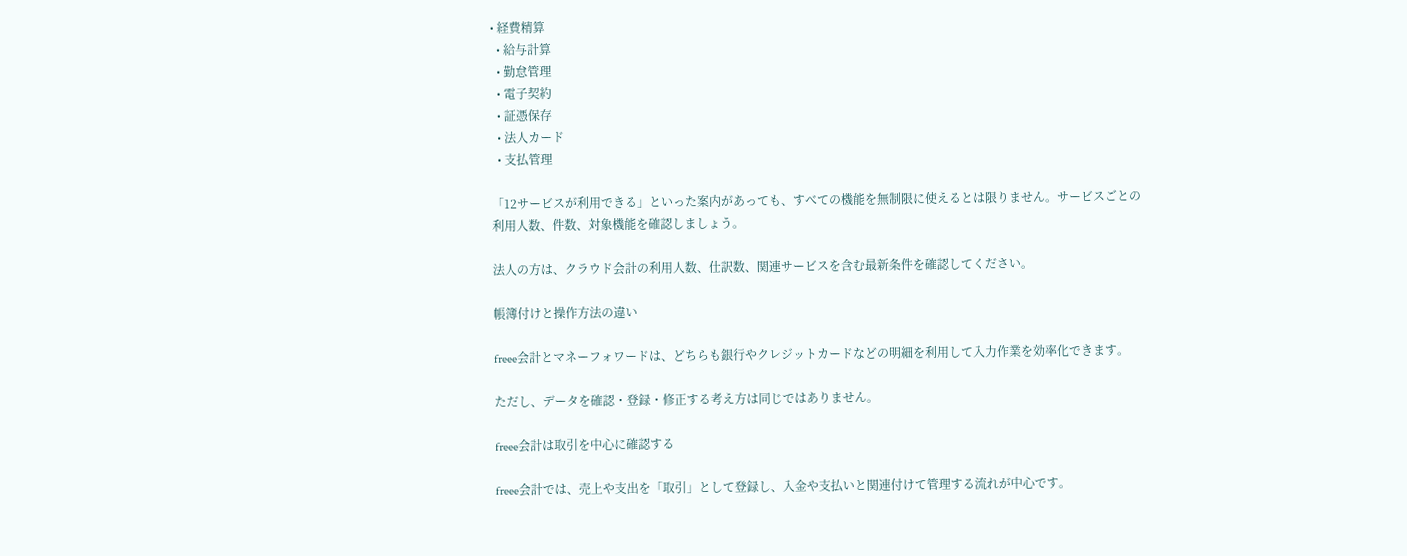• 経費精算
  • 給与計算
  • 勤怠管理
  • 電子契約
  • 証憑保存
  • 法人カード
  • 支払管理

「12サービスが利用できる」といった案内があっても、すべての機能を無制限に使えるとは限りません。サービスごとの利用人数、件数、対象機能を確認しましょう。

法人の方は、クラウド会計の利用人数、仕訳数、関連サービスを含む最新条件を確認してください。

帳簿付けと操作方法の違い

freee会計とマネーフォワードは、どちらも銀行やクレジットカードなどの明細を利用して入力作業を効率化できます。

ただし、データを確認・登録・修正する考え方は同じではありません。

freee会計は取引を中心に確認する

freee会計では、売上や支出を「取引」として登録し、入金や支払いと関連付けて管理する流れが中心です。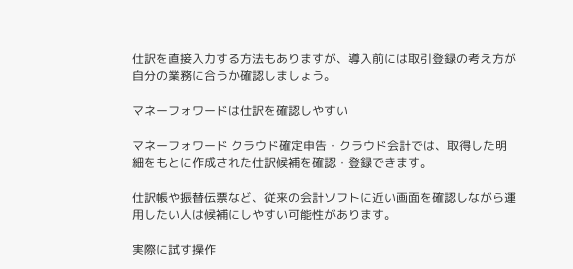仕訳を直接入力する方法もありますが、導入前には取引登録の考え方が自分の業務に合うか確認しましょう。

マネーフォワードは仕訳を確認しやすい

マネーフォワード クラウド確定申告・クラウド会計では、取得した明細をもとに作成された仕訳候補を確認・登録できます。

仕訳帳や振替伝票など、従来の会計ソフトに近い画面を確認しながら運用したい人は候補にしやすい可能性があります。

実際に試す操作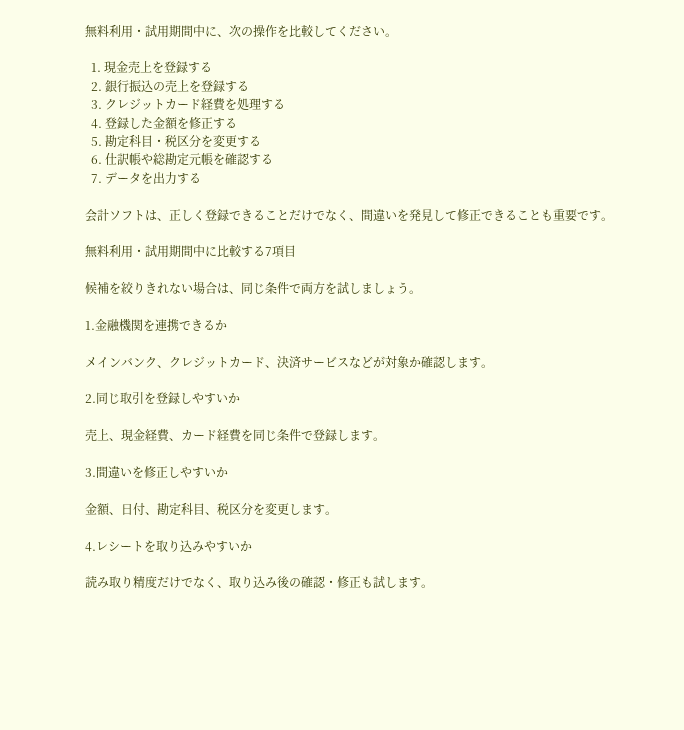無料利用・試用期間中に、次の操作を比較してください。

  1. 現金売上を登録する
  2. 銀行振込の売上を登録する
  3. クレジットカード経費を処理する
  4. 登録した金額を修正する
  5. 勘定科目・税区分を変更する
  6. 仕訳帳や総勘定元帳を確認する
  7. データを出力する

会計ソフトは、正しく登録できることだけでなく、間違いを発見して修正できることも重要です。

無料利用・試用期間中に比較する7項目

候補を絞りきれない場合は、同じ条件で両方を試しましょう。

1.金融機関を連携できるか

メインバンク、クレジットカード、決済サービスなどが対象か確認します。

2.同じ取引を登録しやすいか

売上、現金経費、カード経費を同じ条件で登録します。

3.間違いを修正しやすいか

金額、日付、勘定科目、税区分を変更します。

4.レシートを取り込みやすいか

読み取り精度だけでなく、取り込み後の確認・修正も試します。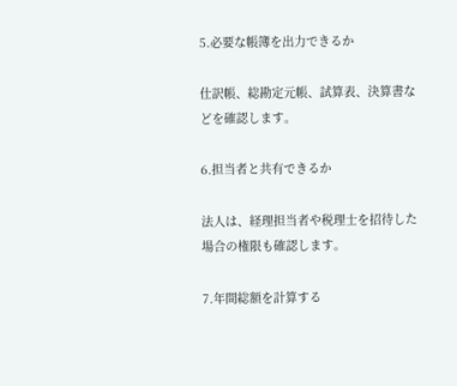5.必要な帳簿を出力できるか

仕訳帳、総勘定元帳、試算表、決算書などを確認します。

6.担当者と共有できるか

法人は、経理担当者や税理士を招待した場合の権限も確認します。

7.年間総額を計算する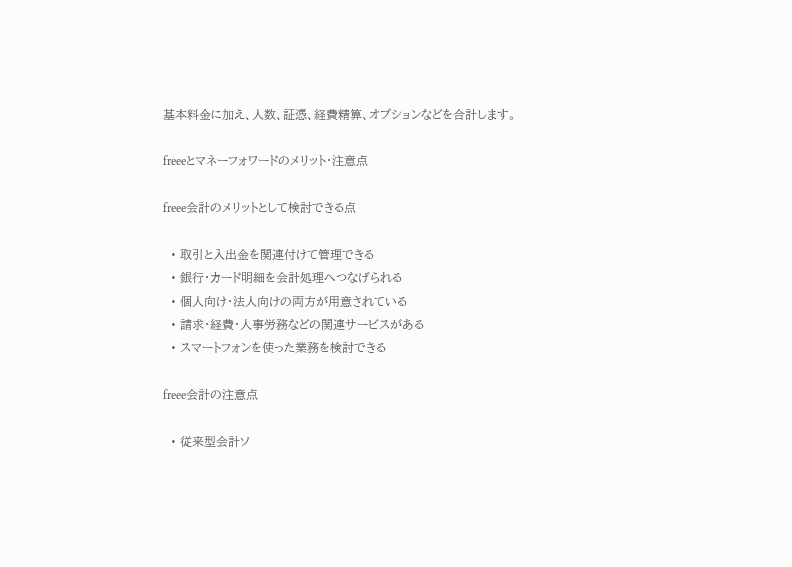基本料金に加え、人数、証憑、経費精算、オプションなどを合計します。

freeeとマネーフォワードのメリット・注意点

freee会計のメリットとして検討できる点

  • 取引と入出金を関連付けて管理できる
  • 銀行・カード明細を会計処理へつなげられる
  • 個人向け・法人向けの両方が用意されている
  • 請求・経費・人事労務などの関連サービスがある
  • スマートフォンを使った業務を検討できる

freee会計の注意点

  • 従来型会計ソ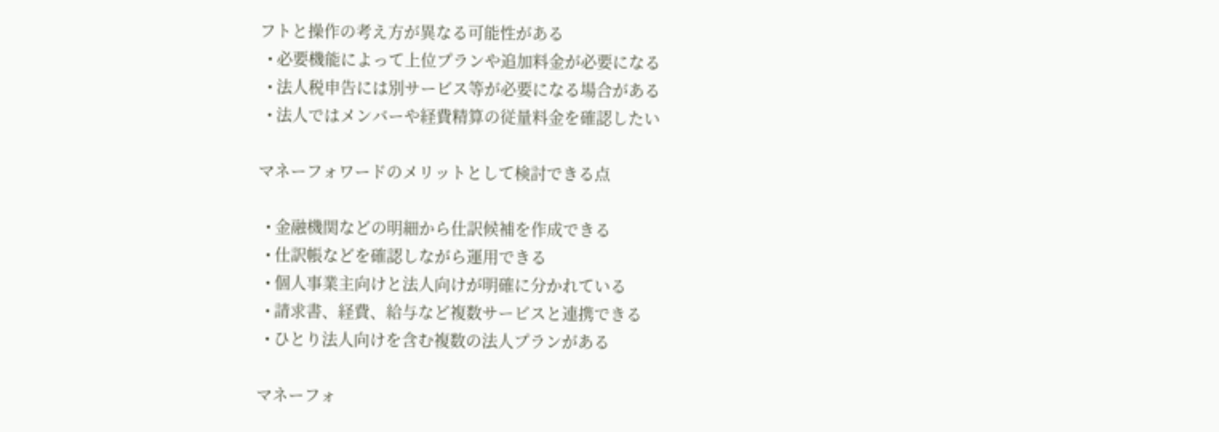フトと操作の考え方が異なる可能性がある
  • 必要機能によって上位プランや追加料金が必要になる
  • 法人税申告には別サービス等が必要になる場合がある
  • 法人ではメンバーや経費精算の従量料金を確認したい

マネーフォワードのメリットとして検討できる点

  • 金融機関などの明細から仕訳候補を作成できる
  • 仕訳帳などを確認しながら運用できる
  • 個人事業主向けと法人向けが明確に分かれている
  • 請求書、経費、給与など複数サービスと連携できる
  • ひとり法人向けを含む複数の法人プランがある

マネーフォ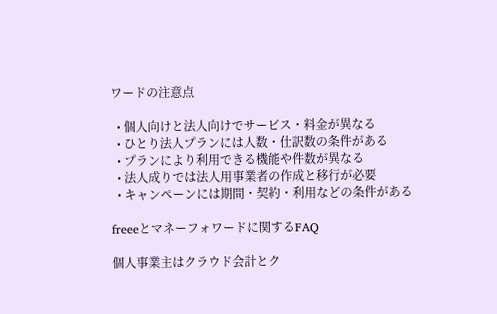ワードの注意点

  • 個人向けと法人向けでサービス・料金が異なる
  • ひとり法人プランには人数・仕訳数の条件がある
  • プランにより利用できる機能や件数が異なる
  • 法人成りでは法人用事業者の作成と移行が必要
  • キャンペーンには期間・契約・利用などの条件がある

freeeとマネーフォワードに関するFAQ

個人事業主はクラウド会計とク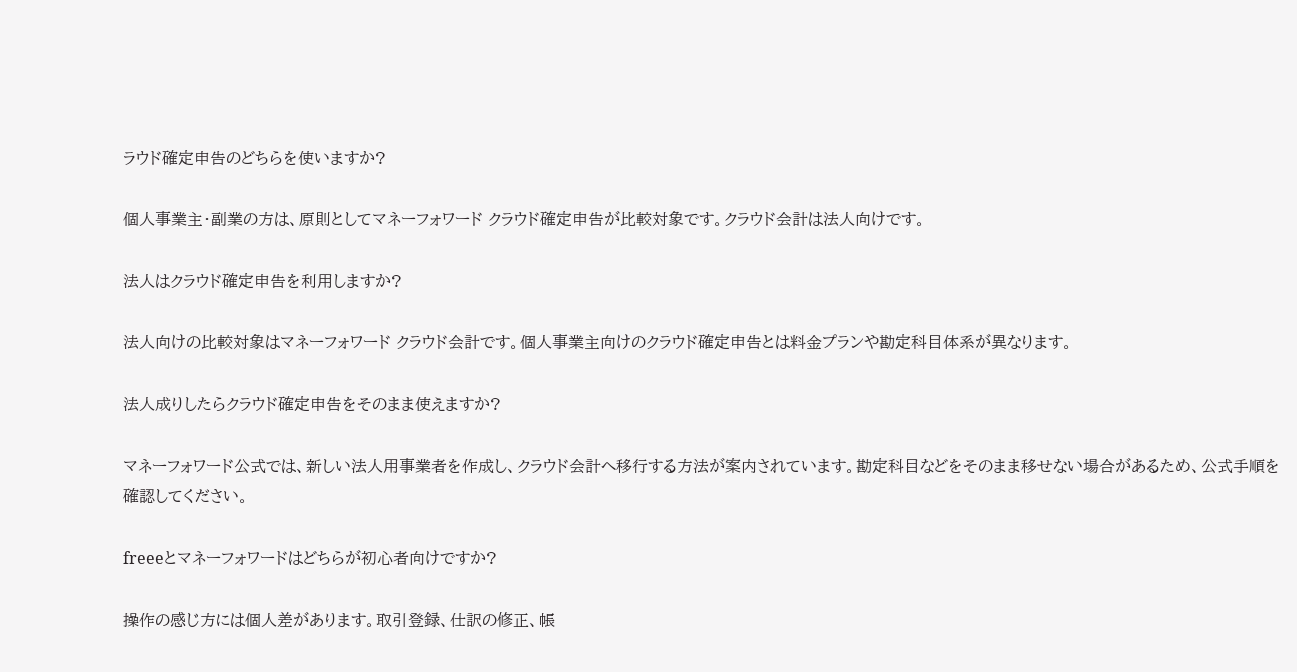ラウド確定申告のどちらを使いますか?

個人事業主・副業の方は、原則としてマネーフォワード クラウド確定申告が比較対象です。クラウド会計は法人向けです。

法人はクラウド確定申告を利用しますか?

法人向けの比較対象はマネーフォワード クラウド会計です。個人事業主向けのクラウド確定申告とは料金プランや勘定科目体系が異なります。

法人成りしたらクラウド確定申告をそのまま使えますか?

マネーフォワード公式では、新しい法人用事業者を作成し、クラウド会計へ移行する方法が案内されています。勘定科目などをそのまま移せない場合があるため、公式手順を確認してください。

freeeとマネーフォワードはどちらが初心者向けですか?

操作の感じ方には個人差があります。取引登録、仕訳の修正、帳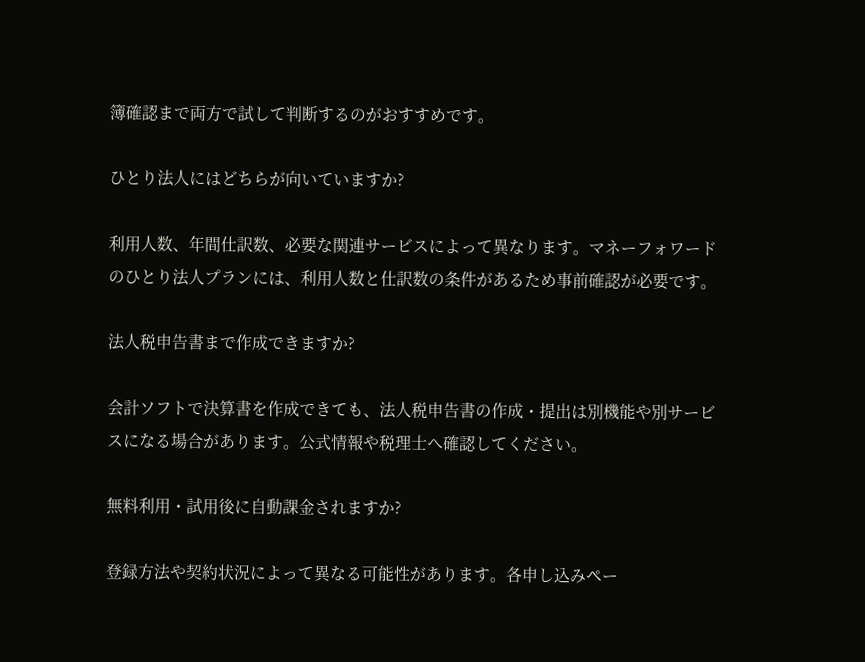簿確認まで両方で試して判断するのがおすすめです。

ひとり法人にはどちらが向いていますか?

利用人数、年間仕訳数、必要な関連サービスによって異なります。マネーフォワードのひとり法人プランには、利用人数と仕訳数の条件があるため事前確認が必要です。

法人税申告書まで作成できますか?

会計ソフトで決算書を作成できても、法人税申告書の作成・提出は別機能や別サービスになる場合があります。公式情報や税理士へ確認してください。

無料利用・試用後に自動課金されますか?

登録方法や契約状況によって異なる可能性があります。各申し込みペー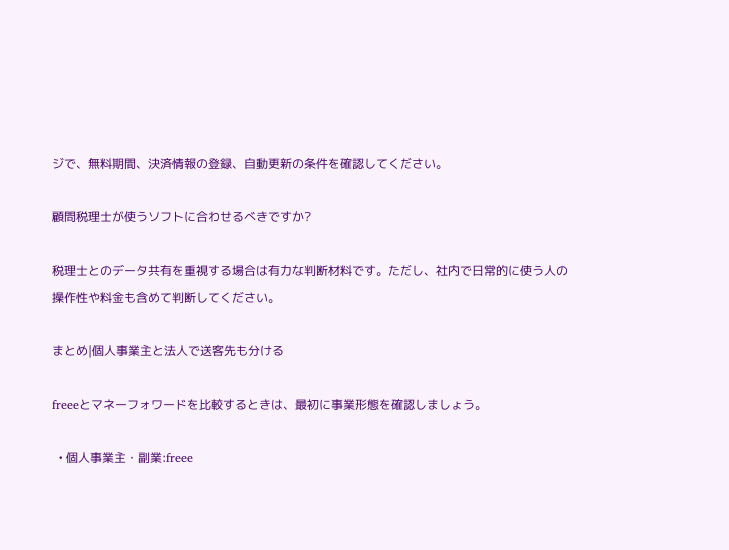ジで、無料期間、決済情報の登録、自動更新の条件を確認してください。

顧問税理士が使うソフトに合わせるべきですか?

税理士とのデータ共有を重視する場合は有力な判断材料です。ただし、社内で日常的に使う人の操作性や料金も含めて判断してください。

まとめ|個人事業主と法人で送客先も分ける

freeeとマネーフォワードを比較するときは、最初に事業形態を確認しましょう。

  • 個人事業主・副業:freee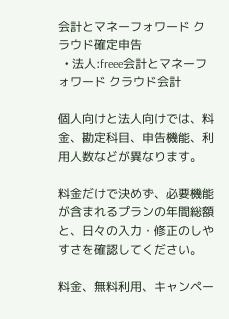会計とマネーフォワード クラウド確定申告
  • 法人:freee会計とマネーフォワード クラウド会計

個人向けと法人向けでは、料金、勘定科目、申告機能、利用人数などが異なります。

料金だけで決めず、必要機能が含まれるプランの年間総額と、日々の入力・修正のしやすさを確認してください。

料金、無料利用、キャンペー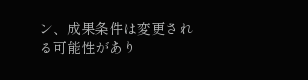ン、成果条件は変更される可能性があり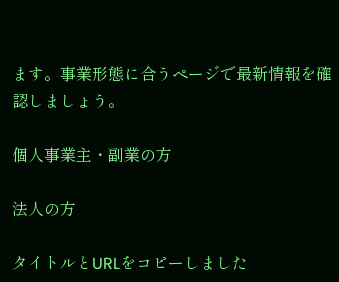ます。事業形態に合うページで最新情報を確認しましょう。

個人事業主・副業の方

法人の方

タイトルとURLをコピーしました